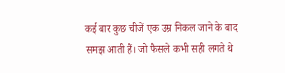कई बार कुछ चीजें एक उम्र निकल जाने के बाद समझ आती हैं। जो फैसले कभी सही लगते थे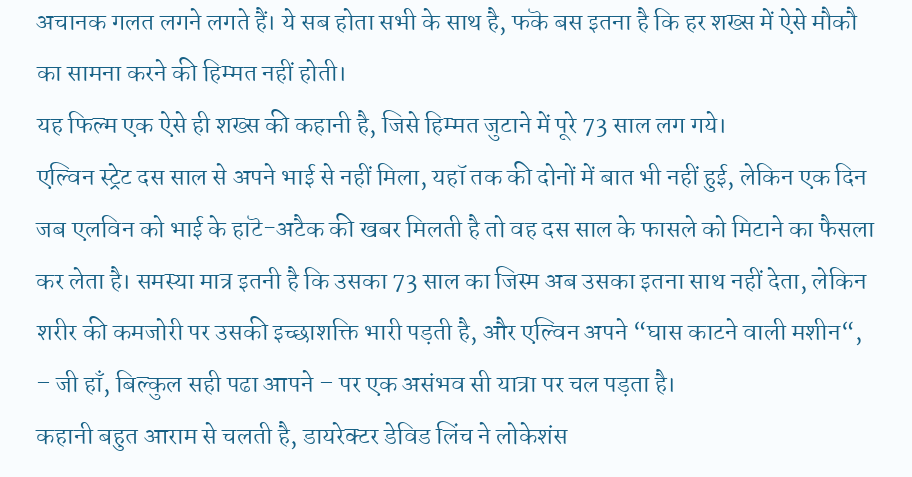अचानक गलत लगने लगते हैं। ये सब होता सभी के साथ है, फकॆ बस इतना है कि हर शख्स में ऐसे मौकौ का सामना करने की हिम्मत नहीं होती।
यह फिल्म एक ऐसे ही शख्स की कहानी है, जिसे हिम्मत जुटाने में पूरे 73 साल लग गये।
एल्विन स्ट्रेट दस साल से अपने भाई से नहीं मिला, यहॉ तक की दोनों में बात भी नहीं हुई, लेकिन एक दिन जब एलविन को भाई के हाटॆ-अटैक की खबर मिलती है तो वह दस साल के फासले को मिटाने का फैसला कर लेता है। समस्या मात्र इतनी है कि उसका 73 साल का जिस्म अब उसका इतना साथ नहीं देता, लेकिन शरीर की कमजोरी पर उसकी इच्छाशक्ति भारी पड़ती है, और एल्विन अपने “घास काटने वाली मशीन“, – जी हाँ, बिल्कुल सही पढा आपने – पर एक असंभव सी यात्रा पर चल पड़ता है।
कहानी बहुत आराम से चलती है, डायरेक्टर डेविड लिंच ने लोकेशंस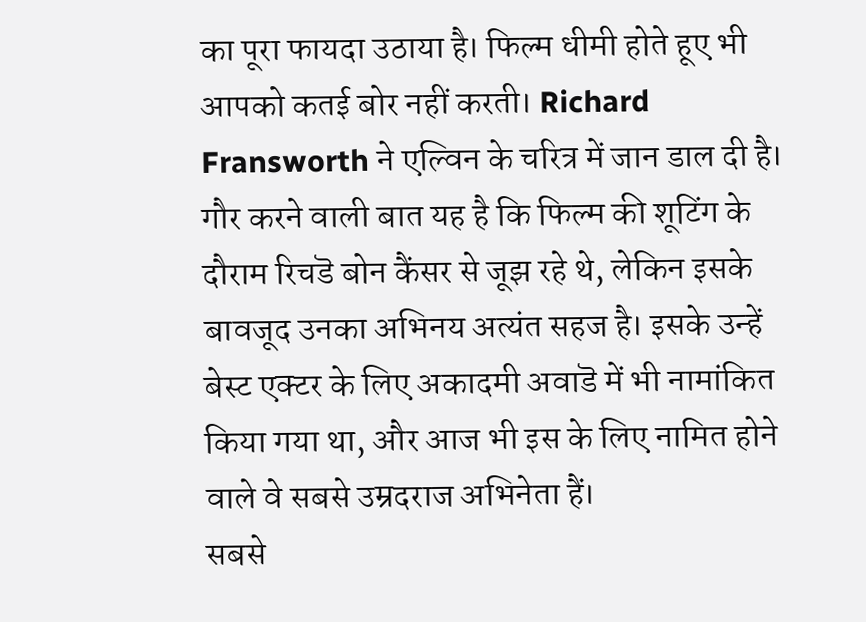का पूरा फायदा उठाया है। फिल्म धीमी होते हूए भी आपको कतई बोर नहीं करती। Richard Fransworth ने एल्विन के चरित्र में जान डाल दी है। गौर करने वाली बात यह है कि फिल्म की शूटिंग के दौराम रिचडॆ बोन कैंसर से जूझ रहे थे, लेकिन इसके बावजूद उनका अभिनय अत्यंत सहज है। इसके उन्हें बेस्ट एक्टर के लिए अकादमी अवाडॆ में भी नामांकित किया गया था, और आज भी इस के लिए नामित होने वाले वे सबसे उम्रदराज अभिनेता हैं।
सबसे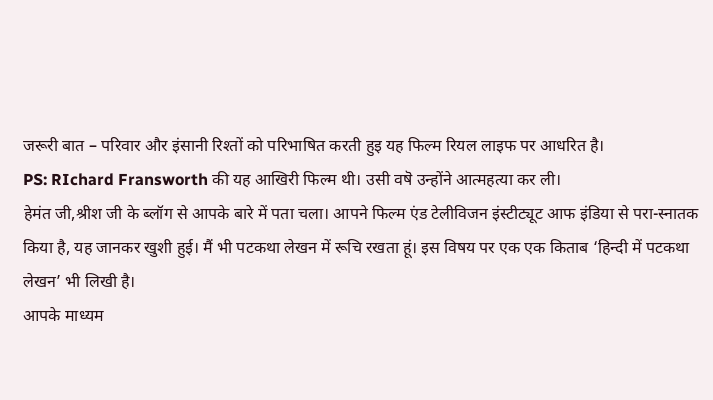जरूरी बात – परिवार और इंसानी रिश्तों को परिभाषित करती हुइ यह फिल्म रियल लाइफ पर आधरित है।
PS: RIchard Fransworth की यह आखिरी फिल्म थी। उसी वषॆ उन्होंने आत्महत्या कर ली।
हेमंत जी,श्रीश जी के ब्लॉग से आपके बारे में पता चला। आपने फिल्म एंड टेलीविजन इंस्टीट्यूट आफ इंडिया से परा-स्नातक किया है, यह जानकर खुशी हुई। मैं भी पटकथा लेखन में रूचि रखता हूं। इस विषय पर एक एक किताब ‘हिन्दी में पटकथा लेखन’ भी लिखी है।
आपके माध्यम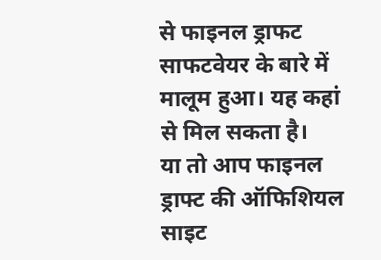से फाइनल ड्राफट साफटवेयर के बारे में मालूम हुआ। यह कहां से मिल सकता है।
या तो आप फाइनल ड्राफ्ट की ऑफिशियल साइट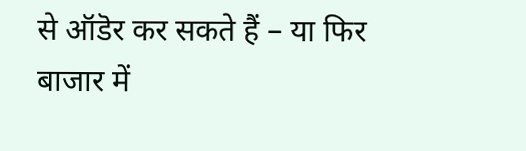से ऑडॆर कर सकते हैं – या फिर बाजार में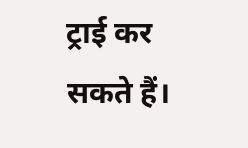ट्राई कर सकते हैं।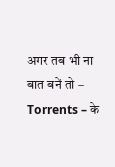अगर तब भी ना बात बनें तो – Torrents – के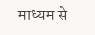माध्यम से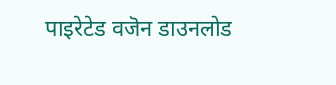पाइरेटेड वजॆन डाउनलोड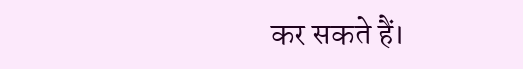कर सकते हैं।